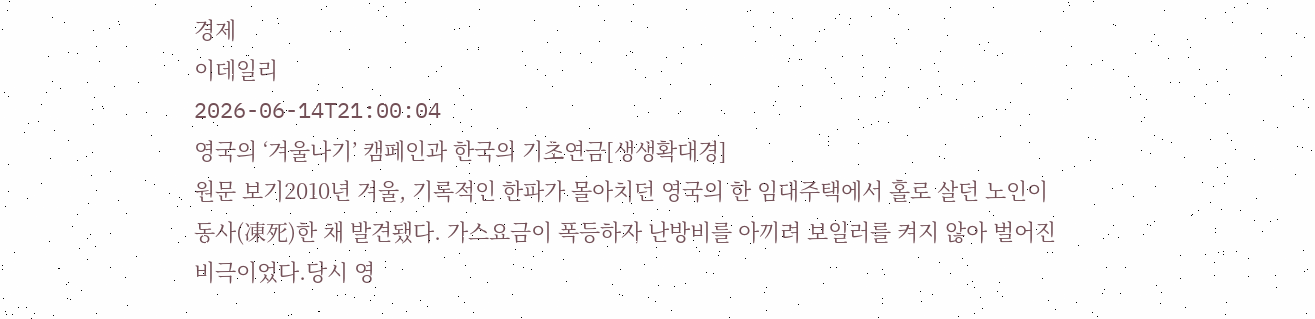경제
이데일리
2026-06-14T21:00:04
영국의 ‘겨울나기’ 캠페인과 한국의 기초연금[생생확대경]
원문 보기2010년 겨울, 기록적인 한파가 몰아치던 영국의 한 임대주택에서 홀로 살던 노인이 동사(凍死)한 채 발견됐다. 가스요금이 폭등하자 난방비를 아끼려 보일러를 켜지 않아 벌어진 비극이었다.당시 영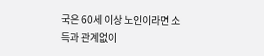국은 60세 이상 노인이라면 소득과 관계없이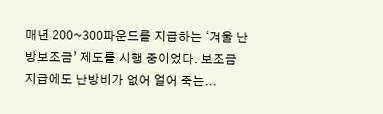매년 200~300파운드를 지급하는 ‘겨울 난방보조금’ 제도를 시행 중이었다. 보조금 지급에도 난방비가 없어 얼어 죽는...